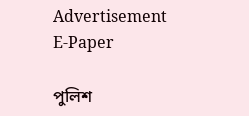Advertisement
E-Paper

পুলিশ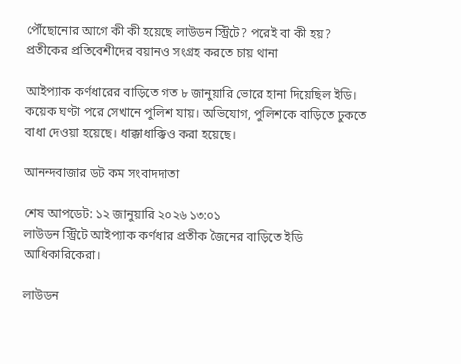পৌঁছোনোর আগে কী কী হয়েছে লাউডন স্ট্রিটে? পরেই বা কী হয়? প্রতীকের প্রতিবেশীদের বয়ানও সংগ্রহ করতে চায় থানা

আইপ্যাক কর্ণধারের বাড়িতে গত ৮ জানুয়ারি ভোরে হানা দিয়েছিল ইডি। কয়েক ঘণ্টা পরে সেখানে পুলিশ যায়। অভিযোগ, পুলিশকে বাড়িতে ঢুকতে বাধা দেওয়া হয়েছে। ধাক্কাধাক্কিও করা হয়েছে।

আনন্দবাজার ডট কম সংবাদদাতা

শেষ আপডেট: ১২ জানুয়ারি ২০২৬ ১৩:০১
লাউডন স্ট্রিটে আইপ্যাক কর্ণধার প্রতীক জৈনের বাড়িতে ইডি আধিকারিকেরা।

লাউডন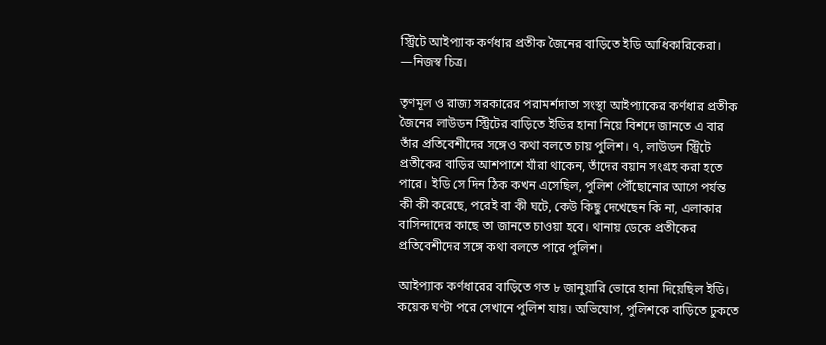স্ট্রিটে আইপ্যাক কর্ণধার প্রতীক জৈনের বাড়িতে ইডি আধিকারিকেরা। —নিজস্ব চিত্র।

তৃণমূল ও রাজ্য সরকারের পরামর্শদাতা সংস্থা আইপ্যাকের কর্ণধার প্রতীক জৈনের লাউডন স্ট্রিটের বাড়িতে ইডির হানা নিয়ে বিশদে জানতে এ বার তাঁর প্রতিবেশীদের সঙ্গেও কথা বলতে চায় পুলিশ। ৭, লাউডন স্ট্রিটে প্রতীকের বাড়ির আশপাশে যাঁরা থাকেন, তাঁদের বয়ান সংগ্রহ করা হতে পারে। ইডি সে দিন ঠিক কখন এসেছিল, পুলিশ পৌঁছোনোর আগে পর্যন্ত কী কী করেছে, পরেই বা কী ঘটে, কেউ কিছু দেখেছেন কি না, এলাকার বাসিন্দাদের কাছে তা জানতে চাওয়া হবে। থানায় ডেকে প্রতীকের প্রতিবেশীদের সঙ্গে কথা বলতে পারে পুলিশ।

আইপ্যাক কর্ণধারের বাড়িতে গত ৮ জানুয়ারি ভোরে হানা দিয়েছিল ইডি। কয়েক ঘণ্টা পরে সেখানে পুলিশ যায়। অভিযোগ, পুলিশকে বাড়িতে ঢুকতে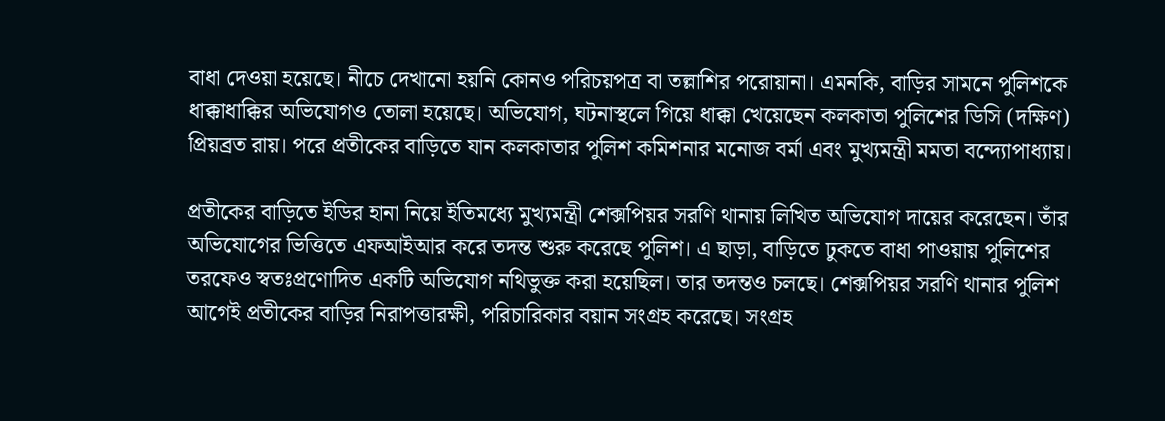বাধা দেওয়া হয়েছে। নীচে দেখানো হয়নি কোনও পরিচয়পত্র বা তল্লাশির পরোয়ানা। এমনকি, বাড়ির সামনে পুলিশকে ধাক্কাধাক্কির অভিযোগও তোলা হয়েছে। অভিযোগ, ঘটনাস্থলে গিয়ে ধাক্কা খেয়েছেন কলকাতা পুলিশের ডিসি (দক্ষিণ) প্রিয়ব্রত রায়। পরে প্রতীকের বাড়িতে যান কলকাতার পুলিশ কমিশনার মনোজ বর্মা এবং মুখ্যমন্ত্রী মমতা বন্দ্যোপাধ্যায়।

প্রতীকের বাড়িতে ইডির হানা নিয়ে ইতিমধ্যে মুখ্যমন্ত্রী শেক্সপিয়র সরণি থানায় লিখিত অভিযোগ দায়ের করেছেন। তাঁর অভিযোগের ভিত্তিতে এফআইআর করে তদন্ত শুরু করেছে পুলিশ। এ ছাড়া, বাড়িতে ঢুকতে বাধা পাওয়ায় পুলিশের তরফেও স্বতঃপ্রণোদিত একটি অভিযোগ নথিভুক্ত করা হয়েছিল। তার তদন্তও চলছে। শেক্সপিয়র সরণি থানার পুলিশ আগেই প্রতীকের বাড়ির নিরাপত্তারক্ষী, পরিচারিকার বয়ান সংগ্রহ করেছে। সংগ্রহ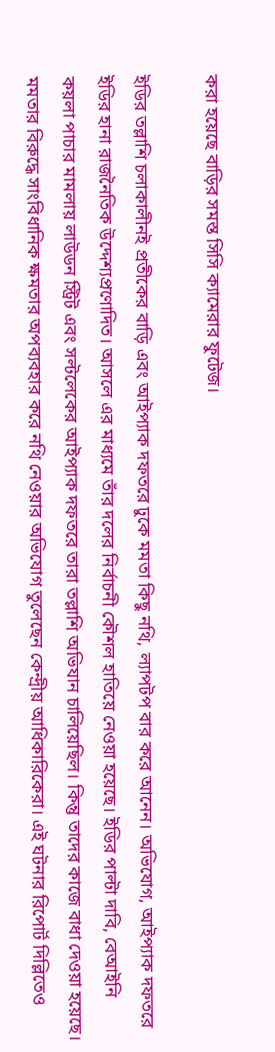করা হয়েছে বাড়ির সমস্ত সিসি ক্যামেরার ফুটেজ।

ইডির তল্লাশি চলাকালীনই প্রতীকের বাড়ি এবং আইপ্যাক দফতরে ঢুকে মমতা কিছু নথি, ল্যাপটপ বার করে আনেন। অভিযোগ, আইপ্যাক দফতরে ইডির হানা রাজনৈতিক উদ্দেশ্যপ্রণোদিত। আসলে এর মাধ্যমে তাঁর দলের নির্বাচনী কৌশল হাতিয়ে নেওয়া হয়েছে। ইডির পাল্টা দাবি, বেআইনি কয়লা পাচার মামলায় লাউডন স্ট্রিট এবং সল্টলেকের আইপ্যাক দফতরে তারা তল্লাশি অভিযান চালিয়েছিল। কিন্তু তাদের কাজে বাধা দেওয়া হয়েছে। মমতার বিরুদ্ধে সাংবিধানিক ক্ষমতার অপব্যবহার করে নথি নেওয়ার অভিযোগ তুলেছেন কেন্দ্রীয় আধিকারিকেরা। এই ঘটনার রিপোর্ট দিল্লিতেও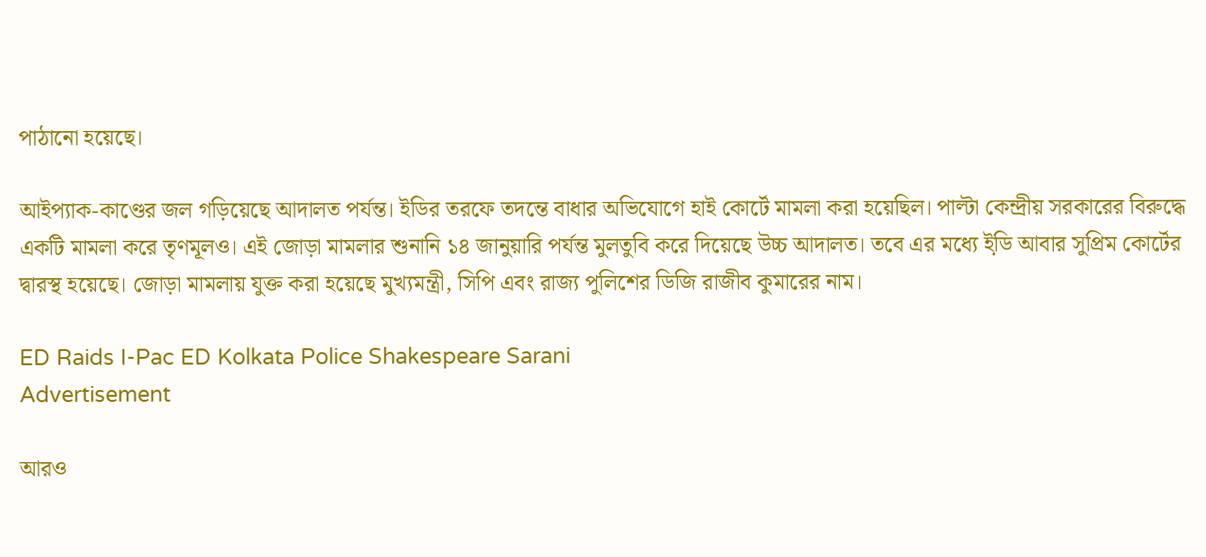পাঠানো হয়েছে।

আইপ্যাক-কাণ্ডের জল গড়িয়েছে আদালত পর্যন্ত। ইডির তরফে তদন্তে বাধার অভিযোগে হাই কোর্টে মামলা করা হয়েছিল। পাল্টা কেন্দ্রীয় সরকারের বিরুদ্ধে একটি মামলা করে তৃণমূলও। এই জোড়া মামলার শুনানি ১৪ জানুয়ারি পর্যন্ত মুলতুবি করে দিয়েছে উচ্চ আদালত। তবে এর মধ্যে ই়ডি আবার সুপ্রিম কোর্টের দ্বারস্থ হয়েছে। জোড়া মামলায় যুক্ত করা হয়েছে মুখ্যমন্ত্রী, সিপি এবং রাজ্য পুলিশের ডিজি রাজীব কুমারের নাম।

ED Raids I-Pac ED Kolkata Police Shakespeare Sarani
Advertisement

আরও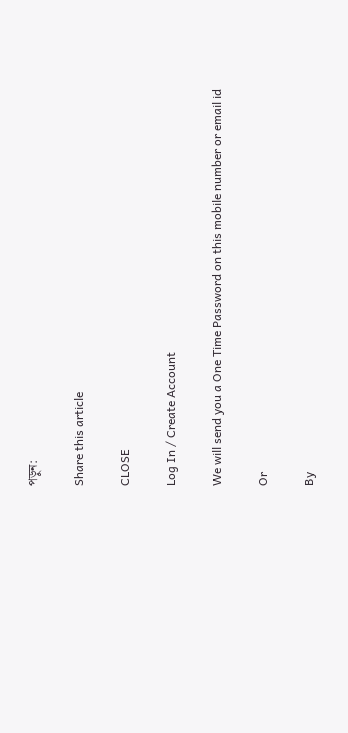পড়ুন:

Share this article

CLOSE

Log In / Create Account

We will send you a One Time Password on this mobile number or email id

Or

By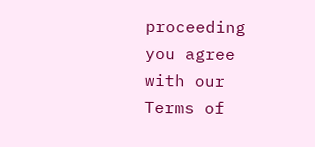proceeding you agree with our Terms of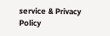service & Privacy Policy